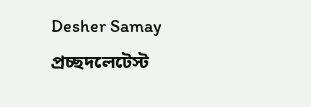Desher Samay
প্রচ্ছদলেটেস্ট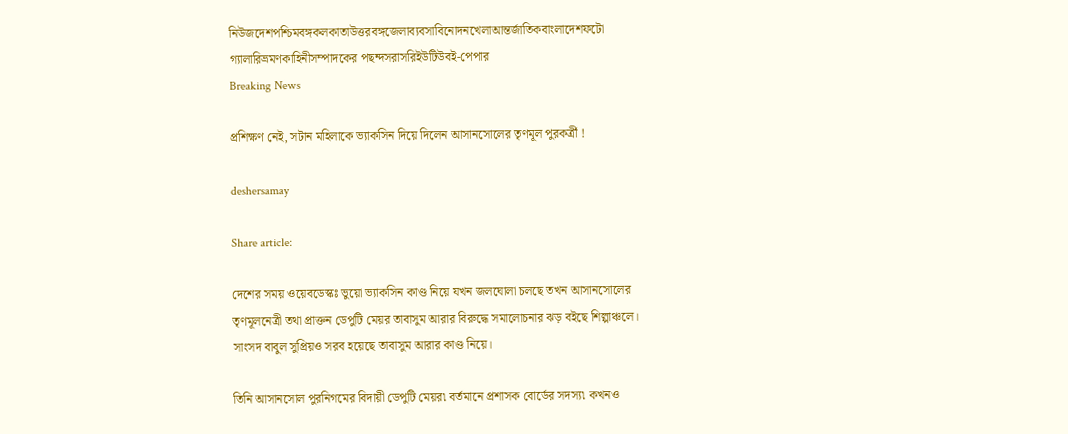নিউজদেশপশ্চিমবঙ্গকলকাতাউত্তরবঙ্গজেলাব্যবসাবিনোদনখেলাআন্তর্জাতিকবাংলাদেশফটো গ্যালারিভ্রমণকাহিনীসম্পাদকের পছন্দসরাসরিইউটিউবই-পেপার
Breaking News

প্রশিক্ষণ নেই, সটান মহিলাকে ভ্যাকসিন দিয়ে দিলেন আসানসোলের তৃণমূল পুরকর্ত্রী !

deshersamay

Share article:

দেশের সময় ওয়েবডেস্কঃ ভুয়ো ভ্যাকসিন কাণ্ড নিয়ে যখন জলঘোলা চলছে তখন আসানসোলের তৃণমূলনেত্রী তথা প্রাক্তন ডেপুটি মেয়র তাবাসুম আরার বিরুদ্ধে সমালোচনার ঝড় বইছে শিল্পাঞ্চলে। সাংসদ বাবুল সুপ্রিয়ও সরব হয়েছে তাবাসুম আরার কাণ্ড নিয়ে।

তিনি আসানসোল পুরনিগমের বিদায়ী ডেপুটি মেয়র৷ বর্তমানে প্রশাসক বোর্ডের সদস্য৷ কখনও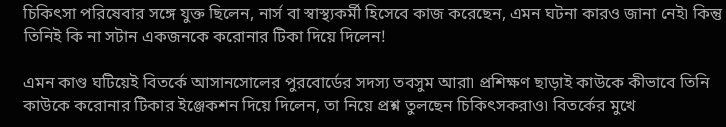চিকিৎসা পরিষেবার সঙ্গে যুক্ত ছিলেন, নার্স বা স্বাস্থ্যকর্মী হিসেবে কাজ করেছেন, এমন ঘটনা কারও জানা নেই৷ কিন্তু তিনিই কি না সটান একজনকে করোনার টিকা দিয়ে দিলেন!

এমন কাণ্ড ঘটিয়েই বিতর্কে আসানসোলের পুরবোর্ডের সদস্য তবসুম আরা৷ প্রশিক্ষণ ছাড়াই কাউকে কীভাবে তিনি কাউকে করোনার টিকার ইঞ্জেকশন দিয়ে দিলেন, তা নিয়ে প্রশ্ন তুলছেন চিকিৎসকরাও৷ বিতর্কের মুখে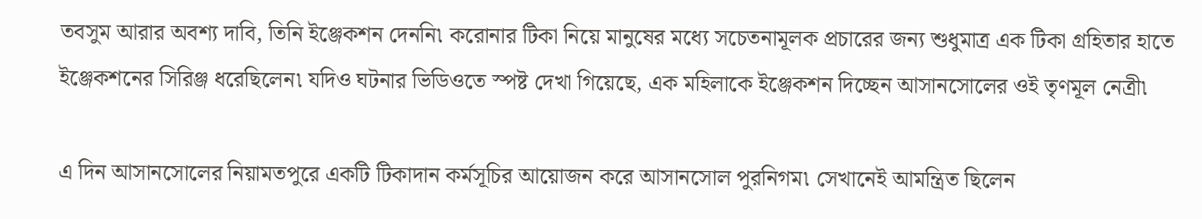তবসুম আরার অবশ্য দাবি, তিনি ইঞ্জেকশন দেননি৷ করোনার টিকা নিয়ে মানুষের মধ্যে সচেতনামূলক প্রচারের জন্য শুধুমাত্র এক টিকা গ্রহিতার হাতে ইঞ্জেকশনের সিরিঞ্জ ধরেছিলেন৷ যদিও ঘটনার ভিডিওতে স্পষ্ট দেখা গিয়েছে, এক মহিলাকে ইঞ্জেকশন দিচ্ছেন আসানসোলের ওই তৃণমূল নেত্রী৷

এ দিন আসানসোলের নিয়ামতপুরে একটি টিকাদান কর্মসূচির আয়োজন করে আসানসোল পুরনিগম৷ সেখানেই আমন্ত্রিত ছিলেন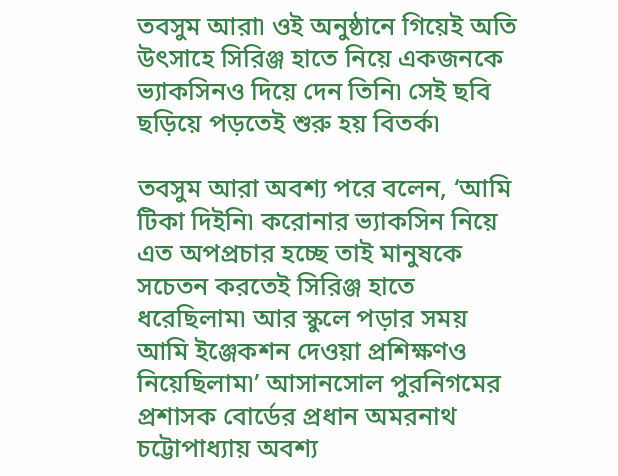তবসুম আরা৷ ওই অনুষ্ঠানে গিয়েই অতি উৎসাহে সিরিঞ্জ হাতে নিয়ে একজনকে ভ্যাকসিনও দিয়ে দেন তিনি৷ সেই ছবি ছড়িয়ে পড়তেই শুরু হয় বিতর্ক৷

তবসুম আরা অবশ্য পরে বলেন, ‘আমি টিকা দিইনি৷ করোনার ভ্যাকসিন নিয়ে এত অপপ্রচার হচ্ছে তাই মানুষকে সচেতন করতেই সিরিঞ্জ হাতে ধরেছিলাম৷ আর স্কুলে পড়ার সময় আমি ইঞ্জেকশন দেওয়া প্রশিক্ষণও নিয়েছিলাম৷’ আসানসোল পুরনিগমের প্রশাসক বোর্ডের প্রধান অমরনাথ চট্টোপাধ্যায় অবশ্য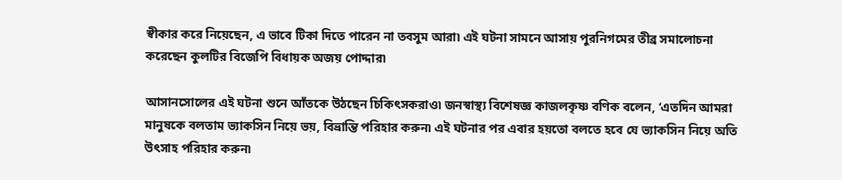স্বীকার করে নিয়েছেন, এ ভাবে টিকা দিতে পারেন না তবসুম আরা৷ এই ঘটনা সামনে আসায় পুরনিগমের তীব্র সমালোচনা করেছেন কুলটির বিজেপি বিধায়ক অজয় পোদ্দার৷

আসানসোলের এই ঘটনা শুনে আঁতকে উঠছেন চিকিৎসকরাও৷ জনস্বাস্থ্য বিশেষজ্ঞ কাজলকৃষ্ণ বণিক বলেন, ‘এতদিন আমরা মানুষকে বলতাম ভ্যাকসিন নিয়ে ভয়, বিভ্রান্তি পরিহার করুন৷ এই ঘটনার পর এবার হয়তো বলতে হবে যে ভ্যাকসিন নিয়ে অতি উৎসাহ পরিহার করুন৷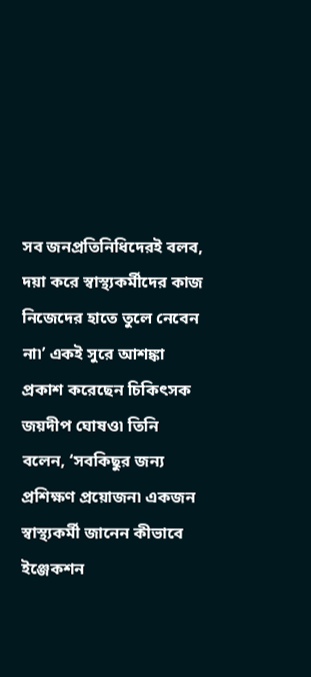সব জনপ্রতিনিধিদেরই বলব, দয়া করে স্বাস্থ্যকর্মীদের কাজ নিজেদের হাতে তুলে নেবেন না৷’ একই সুরে আশঙ্কা প্রকাশ করেছেন চিকিৎসক জয়দীপ ঘোষও৷ তিনি বলেন, ‘সবকিছুর জন্য প্রশিক্ষণ প্রয়োজন৷ একজন স্বাস্থ্যকর্মী জানেন কীভাবে ইঞ্জেকশন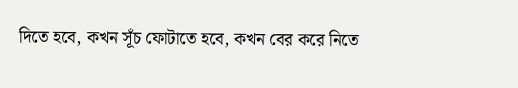দিতে হবে, কখন সূঁচ ফোটাতে হবে, কখন বের করে নিতে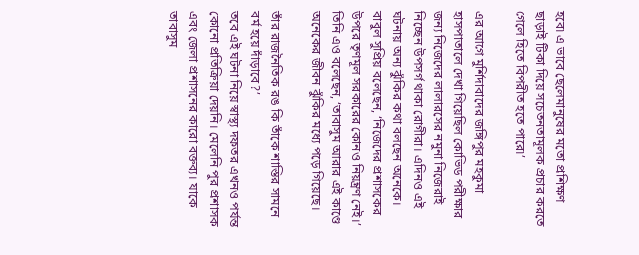হবে৷ এ ভাবে ছেলেমানুষের মতো প্রশিক্ষণ ছাড়াই টিকা দিয়ে সচেতনতামূলক প্রচার করতে গেলে হিতে বিপরীত হতে পারে৷’

এর আগে মুর্শিদাবাদের জঙ্গিপুর মহকুমা হাসপাতালে দেখা গিয়েছিল কোভিড পরীক্ষার জন্য নিজেদের লালারসের নমুনা নিজেরাই নিচ্ছেন উপসর্গ থাকা রোগীরা। এদিনও এই ঘটনায় অন্য ঝুঁকির কথা বলছেন অনেকে। বাবুল সুপ্রিয় বলেছেন, ‘নিজেদের প্রশাসকের উপরে তৃণমূল সরকারের কোনও নিয়ন্ত্রণ নেই।’ তিনি এও বলেছেন, ‘তাবাসুম আরার এই কাণ্ডে অনেকের জীবন ঝুঁকির মধ্যে পড়ে গিয়েছে।

তাঁর রাজনৈতিক রঙ কি তাঁকে শাস্তির সামনে বর্ম হয়ে দাঁড়াবে?’
তবে এই ঘটনা নিয়ে স্বাস্থ্য দফতর এখনও পর্যন্ত কোনো প্রতিক্রিয়া দেয়নি। মেলেনি পুর প্রশাসক এবং জেলা প্রশাসনের কারো বক্তব্য। যাকে তাবাসুম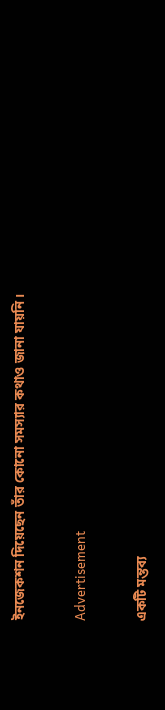ইনজেকশন দিয়েছেন তাঁর কোনো সমস্যার কথাও জানা যায়নি।

Advertisement

একটি মন্তব্য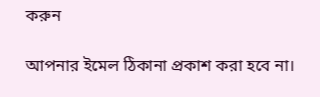করুন

আপনার ইমেল ঠিকানা প্রকাশ করা হবে না।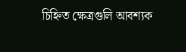চিহ্নিত ক্ষেত্রগুলি আবশ্যক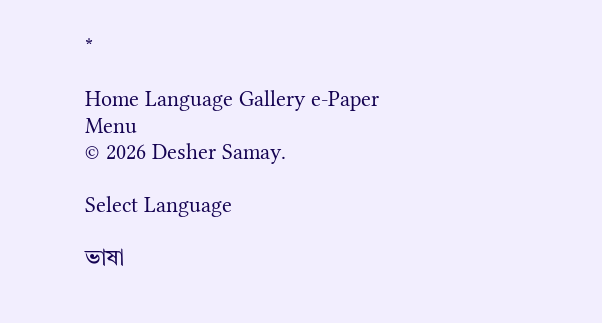*

Home Language Gallery e-Paper
Menu
© 2026 Desher Samay.

Select Language

ভাষা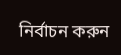নির্বাচন করুন